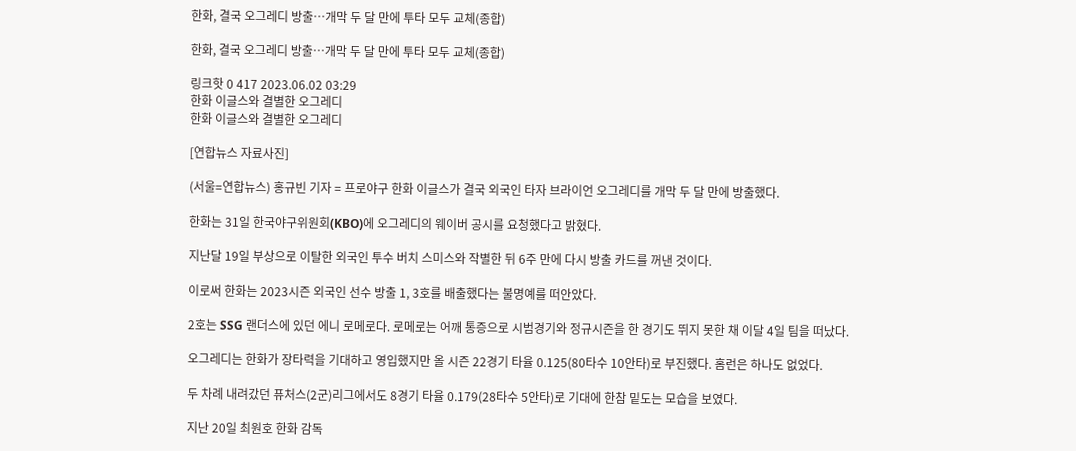한화, 결국 오그레디 방출…개막 두 달 만에 투타 모두 교체(종합)

한화, 결국 오그레디 방출…개막 두 달 만에 투타 모두 교체(종합)

링크핫 0 417 2023.06.02 03:29
한화 이글스와 결별한 오그레디
한화 이글스와 결별한 오그레디

[연합뉴스 자료사진]

(서울=연합뉴스) 홍규빈 기자 = 프로야구 한화 이글스가 결국 외국인 타자 브라이언 오그레디를 개막 두 달 만에 방출했다.

한화는 31일 한국야구위원회(KBO)에 오그레디의 웨이버 공시를 요청했다고 밝혔다.

지난달 19일 부상으로 이탈한 외국인 투수 버치 스미스와 작별한 뒤 6주 만에 다시 방출 카드를 꺼낸 것이다.

이로써 한화는 2023시즌 외국인 선수 방출 1, 3호를 배출했다는 불명예를 떠안았다.

2호는 SSG 랜더스에 있던 에니 로메로다. 로메로는 어깨 통증으로 시범경기와 정규시즌을 한 경기도 뛰지 못한 채 이달 4일 팀을 떠났다.

오그레디는 한화가 장타력을 기대하고 영입했지만 올 시즌 22경기 타율 0.125(80타수 10안타)로 부진했다. 홈런은 하나도 없었다.

두 차례 내려갔던 퓨처스(2군)리그에서도 8경기 타율 0.179(28타수 5안타)로 기대에 한참 밑도는 모습을 보였다.

지난 20일 최원호 한화 감독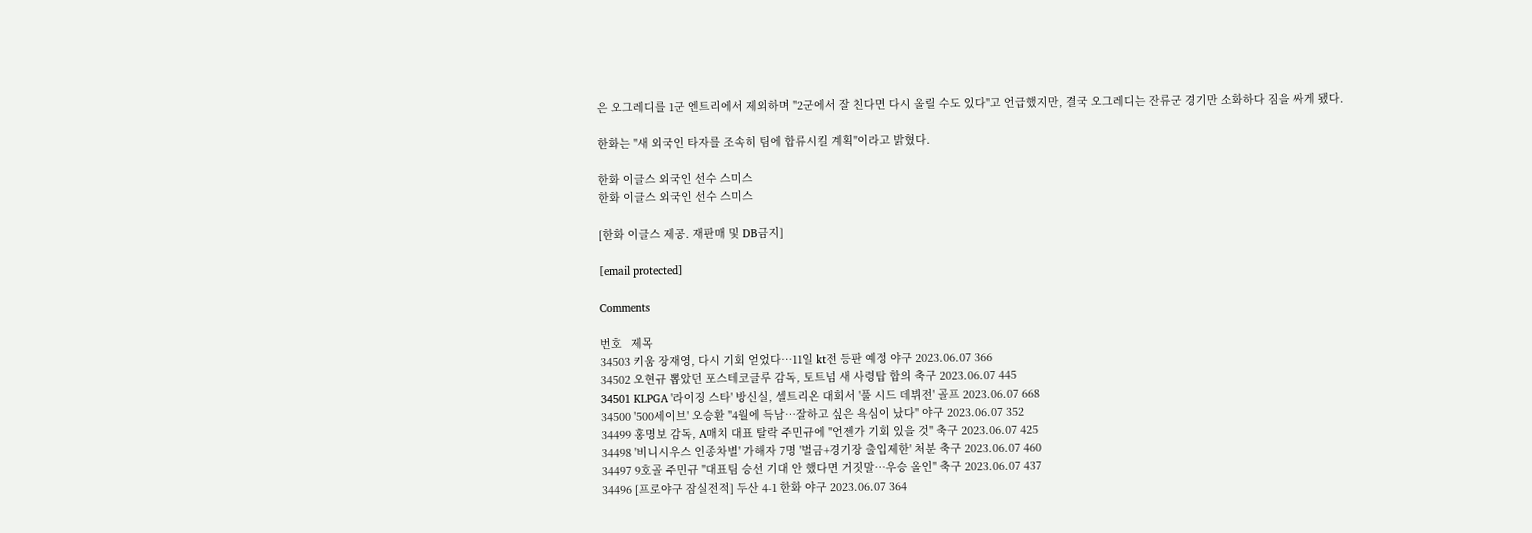은 오그레디를 1군 엔트리에서 제외하며 "2군에서 잘 친다면 다시 올릴 수도 있다"고 언급했지만, 결국 오그레디는 잔류군 경기만 소화하다 짐을 싸게 됐다.

한화는 "새 외국인 타자를 조속히 팀에 합류시킬 계획"이라고 밝혔다.

한화 이글스 외국인 선수 스미스
한화 이글스 외국인 선수 스미스

[한화 이글스 제공. 재판매 및 DB금지]

[email protected]

Comments

번호   제목
34503 키움 장재영, 다시 기회 얻었다…11일 kt전 등판 예정 야구 2023.06.07 366
34502 오현규 뽑았던 포스테코글루 감독, 토트넘 새 사령탑 합의 축구 2023.06.07 445
34501 KLPGA '라이징 스타' 방신실, 셀트리온 대회서 '풀 시드 데뷔전' 골프 2023.06.07 668
34500 '500세이브' 오승환 "4월에 득남…잘하고 싶은 욕심이 났다" 야구 2023.06.07 352
34499 홍명보 감독, A매치 대표 탈락 주민규에 "언젠가 기회 있을 것" 축구 2023.06.07 425
34498 '비니시우스 인종차별' 가해자 7명 '벌금+경기장 출입제한' 처분 축구 2023.06.07 460
34497 9호골 주민규 "대표팀 승선 기대 안 했다면 거짓말…우승 올인" 축구 2023.06.07 437
34496 [프로야구 잠실전적] 두산 4-1 한화 야구 2023.06.07 364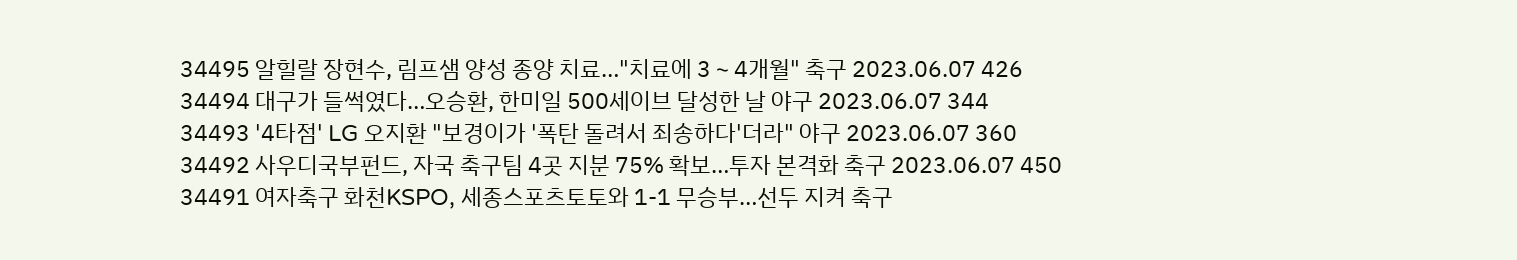34495 알힐랄 장현수, 림프샘 양성 종양 치료…"치료에 3∼4개월" 축구 2023.06.07 426
34494 대구가 들썩였다…오승환, 한미일 500세이브 달성한 날 야구 2023.06.07 344
34493 '4타점' LG 오지환 "보경이가 '폭탄 돌려서 죄송하다'더라" 야구 2023.06.07 360
34492 사우디국부펀드, 자국 축구팀 4곳 지분 75% 확보…투자 본격화 축구 2023.06.07 450
34491 여자축구 화천KSPO, 세종스포츠토토와 1-1 무승부…선두 지켜 축구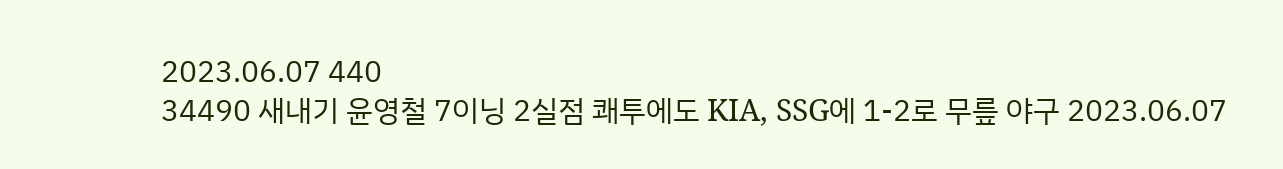2023.06.07 440
34490 새내기 윤영철 7이닝 2실점 쾌투에도 KIA, SSG에 1-2로 무릎 야구 2023.06.07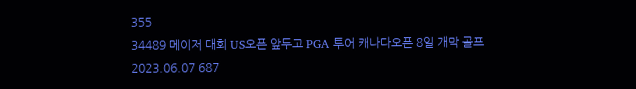355
34489 메이저 대회 US오픈 앞두고 PGA 투어 캐나다오픈 8일 개막 골프 2023.06.07 687